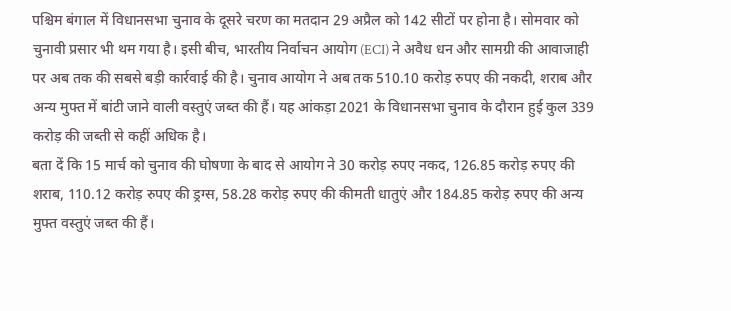पश्चिम बंगाल में विधानसभा चुनाव के दूसरे चरण का मतदान 29 अप्रैल को 142 सीटों पर होना है। सोमवार को चुनावी प्रसार भी थम गया है। इसी बीच, भारतीय निर्वाचन आयोग (ECI) ने अवैध धन और सामग्री की आवाजाही पर अब तक की सबसे बड़ी कार्रवाई की है। चुनाव आयोग ने अब तक 510.10 करोड़ रुपए की नकदी, शराब और अन्य मुफ्त में बांटी जाने वाली वस्तुएं जब्त की हैं। यह आंकड़ा 2021 के विधानसभा चुनाव के दौरान हुई कुल 339 करोड़ की जब्ती से कहीं अधिक है।
बता दें कि 15 मार्च को चुनाव की घोषणा के बाद से आयोग ने 30 करोड़ रुपए नकद, 126.85 करोड़ रुपए की शराब, 110.12 करोड़ रुपए की ड्रग्स, 58.28 करोड़ रुपए की कीमती धातुएं और 184.85 करोड़ रुपए की अन्य मुफ्त वस्तुएं जब्त की हैं।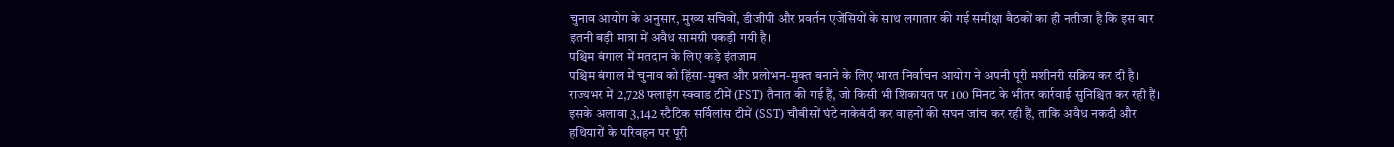चुनाव आयोग के अनुसार, मुख्य सचिवों, डीजीपी और प्रवर्तन एजेंसियों के साथ लगातार की गई समीक्षा बैठकों का ही नतीजा है कि इस बार इतनी बड़ी मात्रा में अवैध सामग्री पकड़ी गयी है।
पश्चिम बंगाल में मतदान के लिए कड़े इंतजाम
पश्चिम बंगाल में चुनाव को हिंसा-मुक्त और प्रलोभन-मुक्त बनाने के लिए भारत निर्वाचन आयोग ने अपनी पूरी मशीनरी सक्रिय कर दी है। राज्यभर में 2,728 फ्लाइंग स्क्वाड टीमें (FST) तैनात की गई हैं, जो किसी भी शिकायत पर 100 मिनट के भीतर कार्रवाई सुनिश्चित कर रही हैं।
इसके अलावा 3,142 स्टैटिक सर्विलांस टीमें (SST) चौबीसों घंटे नाकेबंदी कर वाहनों की सघन जांच कर रही हैं, ताकि अवैध नकदी और हथियारों के परिवहन पर पूरी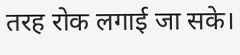तरह रोक लगाई जा सके।